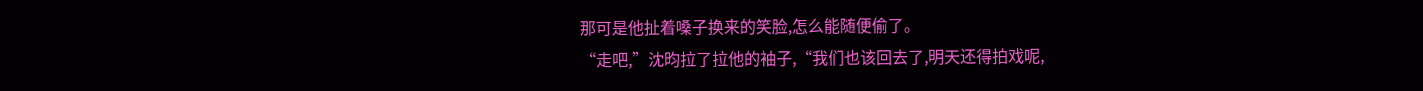那可是他扯着嗓子换来的笑脸,怎么能随便偷了。
“走吧,”沈昀拉了拉他的袖子,“我们也该回去了,明天还得拍戏呢,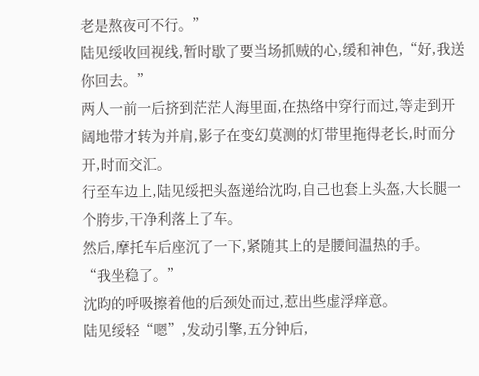老是熬夜可不行。”
陆见绥收回视线,暂时歇了要当场抓贼的心,缓和神色,“好,我送你回去。”
两人一前一后挤到茫茫人海里面,在热络中穿行而过,等走到开阔地带才转为并肩,影子在变幻莫测的灯带里拖得老长,时而分开,时而交汇。
行至车边上,陆见绥把头盔递给沈昀,自己也套上头盔,大长腿一个胯步,干净利落上了车。
然后,摩托车后座沉了一下,紧随其上的是腰间温热的手。
“我坐稳了。”
沈昀的呼吸擦着他的后颈处而过,惹出些虚浮痒意。
陆见绥轻“嗯”,发动引擎,五分钟后,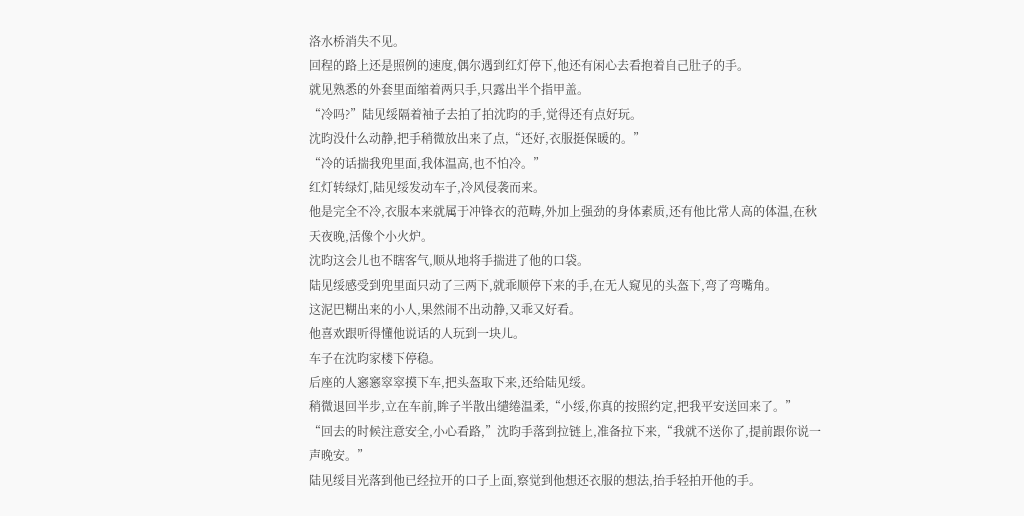洛水桥消失不见。
回程的路上还是照例的速度,偶尔遇到红灯停下,他还有闲心去看抱着自己肚子的手。
就见熟悉的外套里面缩着两只手,只露出半个指甲盖。
“冷吗?”陆见绥隔着袖子去拍了拍沈昀的手,觉得还有点好玩。
沈昀没什么动静,把手稍微放出来了点,“还好,衣服挺保暖的。”
“冷的话揣我兜里面,我体温高,也不怕冷。”
红灯转绿灯,陆见绥发动车子,冷风侵袭而来。
他是完全不冷,衣服本来就属于冲锋衣的范畴,外加上强劲的身体素质,还有他比常人高的体温,在秋天夜晚,活像个小火炉。
沈昀这会儿也不瞎客气,顺从地将手揣进了他的口袋。
陆见绥感受到兜里面只动了三两下,就乖顺停下来的手,在无人窥见的头盔下,弯了弯嘴角。
这泥巴糊出来的小人,果然闹不出动静,又乖又好看。
他喜欢跟听得懂他说话的人玩到一块儿。
车子在沈昀家楼下停稳。
后座的人窸窸窣窣摸下车,把头盔取下来,还给陆见绥。
稍微退回半步,立在车前,眸子半散出缱绻温柔,“小绥,你真的按照约定,把我平安送回来了。”
“回去的时候注意安全,小心看路,”沈昀手落到拉链上,准备拉下来,“我就不送你了,提前跟你说一声晚安。”
陆见绥目光落到他已经拉开的口子上面,察觉到他想还衣服的想法,抬手轻拍开他的手。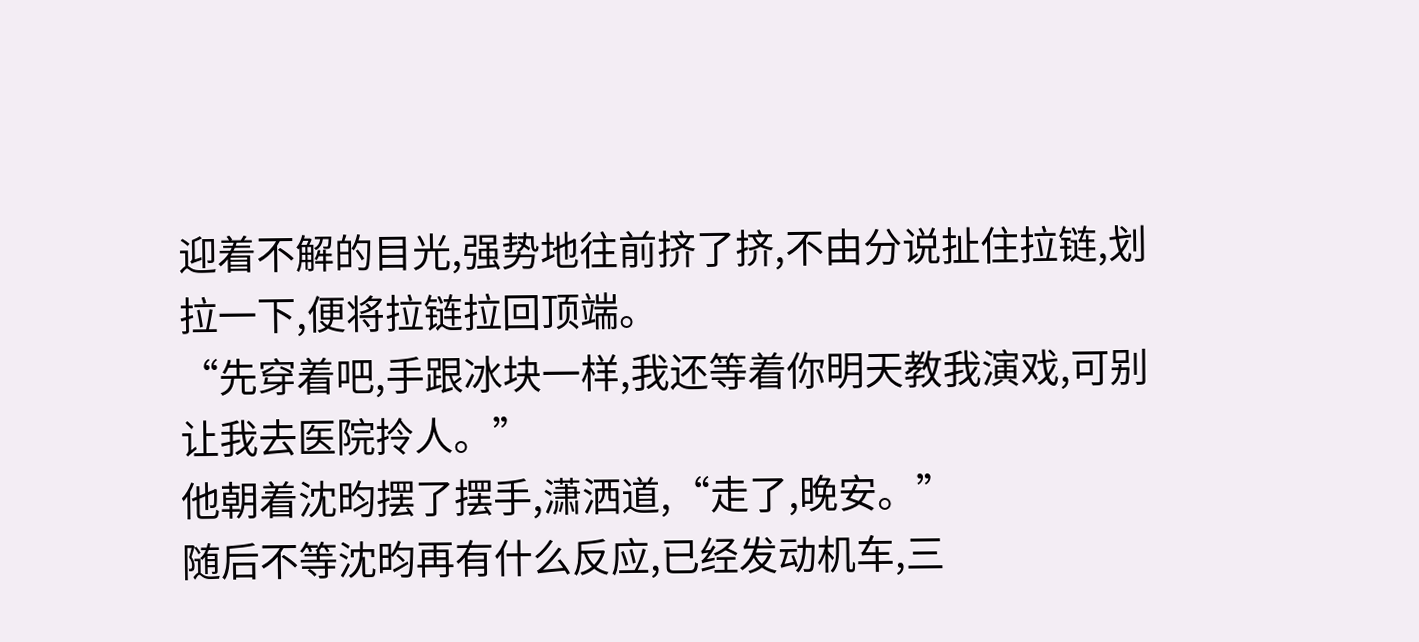迎着不解的目光,强势地往前挤了挤,不由分说扯住拉链,划拉一下,便将拉链拉回顶端。
“先穿着吧,手跟冰块一样,我还等着你明天教我演戏,可别让我去医院拎人。”
他朝着沈昀摆了摆手,潇洒道,“走了,晚安。”
随后不等沈昀再有什么反应,已经发动机车,三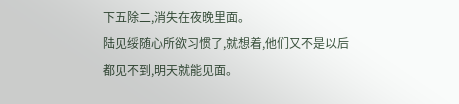下五除二,消失在夜晚里面。
陆见绥随心所欲习惯了,就想着,他们又不是以后都见不到,明天就能见面。